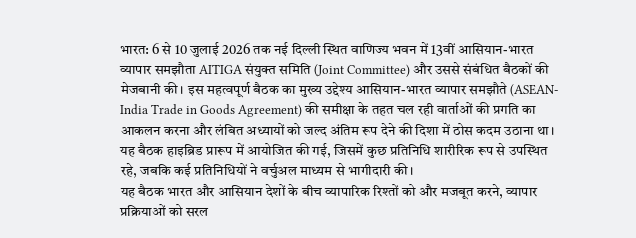भारत: 6 से 10 जुलाई 2026 तक नई दिल्ली स्थित वाणिज्य भवन में 13वीं आसियान-भारत व्यापार समझौता AITIGA संयुक्त समिति (Joint Committee) और उससे संबंधित बैठकों की मेजबानी की। इस महत्वपूर्ण बैठक का मुख्य उद्देश्य आसियान-भारत व्यापार समझौते (ASEAN-India Trade in Goods Agreement) की समीक्षा के तहत चल रही वार्ताओं की प्रगति का आकलन करना और लंबित अध्यायों को जल्द अंतिम रूप देने की दिशा में ठोस कदम उठाना था। यह बैठक हाइब्रिड प्रारूप में आयोजित की गई, जिसमें कुछ प्रतिनिधि शारीरिक रूप से उपस्थित रहे, जबकि कई प्रतिनिधियों ने वर्चुअल माध्यम से भागीदारी की।
यह बैठक भारत और आसियान देशों के बीच व्यापारिक रिश्तों को और मजबूत करने, व्यापार प्रक्रियाओं को सरल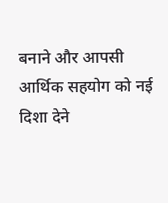बनाने और आपसी आर्थिक सहयोग को नई दिशा देने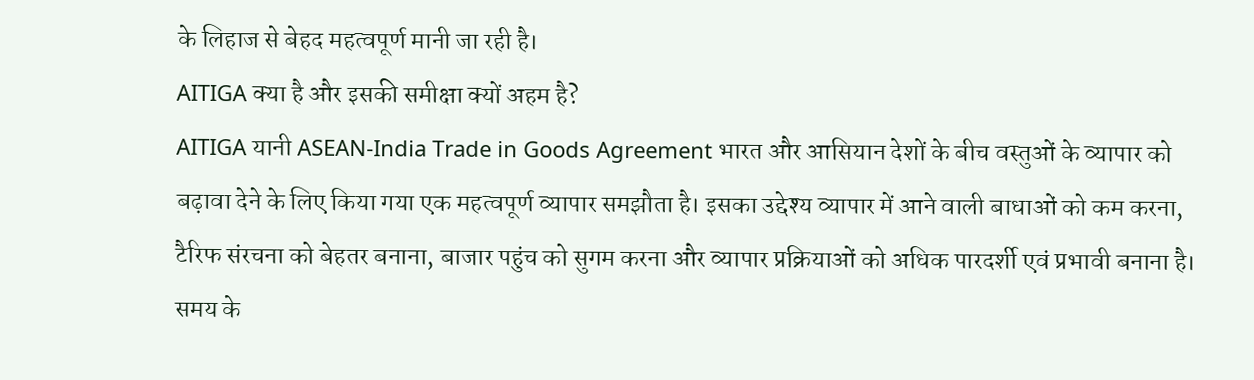के लिहाज से बेहद महत्वपूर्ण मानी जा रही है।
AITIGA क्या है और इसकी समीक्षा क्यों अहम है?
AITIGA यानी ASEAN-India Trade in Goods Agreement भारत और आसियान देशों के बीच वस्तुओं के व्यापार को बढ़ावा देने के लिए किया गया एक महत्वपूर्ण व्यापार समझौता है। इसका उद्देश्य व्यापार में आने वाली बाधाओं को कम करना, टैरिफ संरचना को बेहतर बनाना, बाजार पहुंच को सुगम करना और व्यापार प्रक्रियाओं को अधिक पारदर्शी एवं प्रभावी बनाना है।
समय के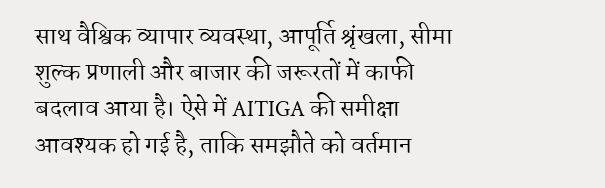साथ वैश्विक व्यापार व्यवस्था, आपूर्ति श्रृंखला, सीमा शुल्क प्रणाली और बाजार की जरूरतों में काफी बदलाव आया है। ऐसे में AITIGA की समीक्षा आवश्यक हो गई है, ताकि समझौते को वर्तमान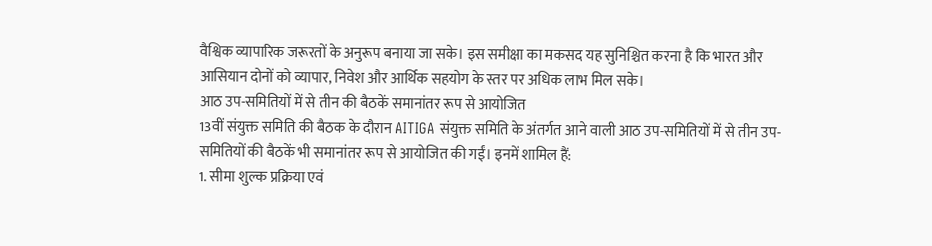वैश्विक व्यापारिक जरूरतों के अनुरूप बनाया जा सके। इस समीक्षा का मकसद यह सुनिश्चित करना है कि भारत और आसियान दोनों को व्यापार, निवेश और आर्थिक सहयोग के स्तर पर अधिक लाभ मिल सके।
आठ उप-समितियों में से तीन की बैठकें समानांतर रूप से आयोजित
13वीं संयुक्त समिति की बैठक के दौरान AITIGA संयुक्त समिति के अंतर्गत आने वाली आठ उप-समितियों में से तीन उप-समितियों की बैठकें भी समानांतर रूप से आयोजित की गईं। इनमें शामिल हैं:
1. सीमा शुल्क प्रक्रिया एवं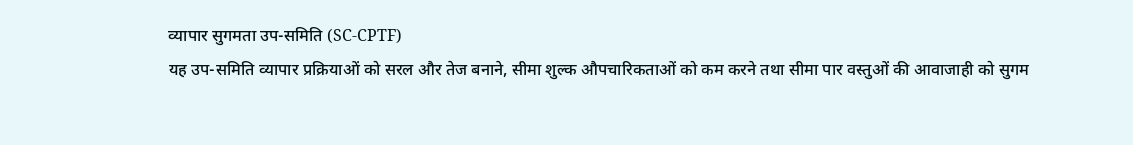व्यापार सुगमता उप-समिति (SC-CPTF)
यह उप-समिति व्यापार प्रक्रियाओं को सरल और तेज बनाने, सीमा शुल्क औपचारिकताओं को कम करने तथा सीमा पार वस्तुओं की आवाजाही को सुगम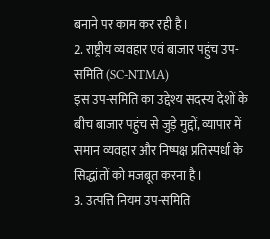बनाने पर काम कर रही है।
2. राष्ट्रीय व्यवहार एवं बाजार पहुंच उप-समिति (SC-NTMA)
इस उप-समिति का उद्देश्य सदस्य देशों के बीच बाजार पहुंच से जुड़े मुद्दों, व्यापार में समान व्यवहार और निष्पक्ष प्रतिस्पर्धा के सिद्धांतों को मजबूत करना है।
3. उत्पत्ति नियम उप-समिति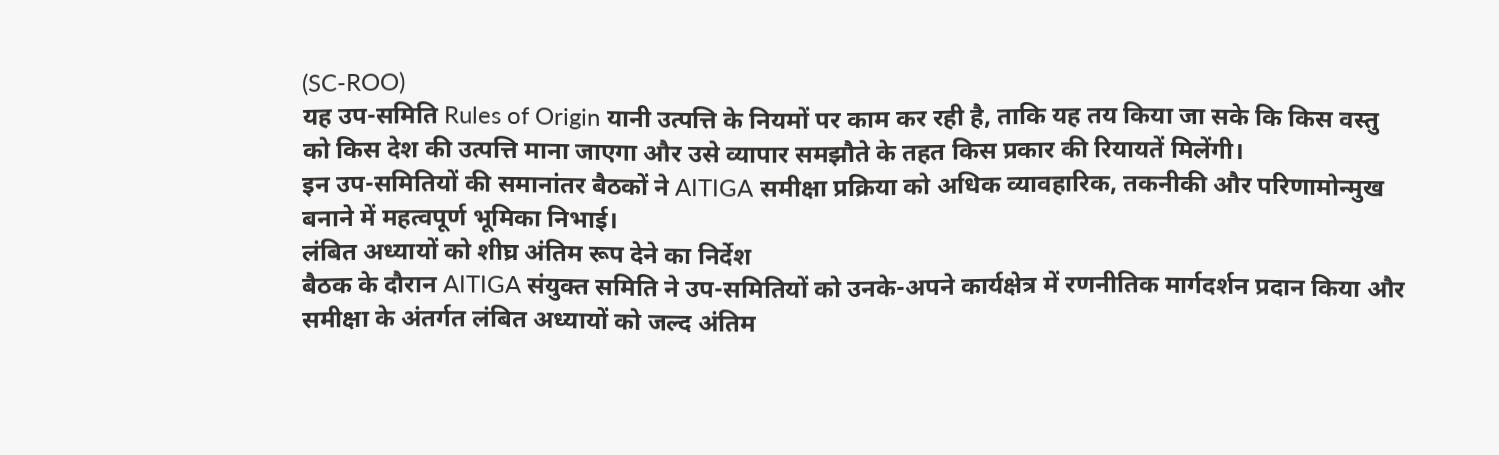(SC-ROO)
यह उप-समिति Rules of Origin यानी उत्पत्ति के नियमों पर काम कर रही है, ताकि यह तय किया जा सके कि किस वस्तु को किस देश की उत्पत्ति माना जाएगा और उसे व्यापार समझौते के तहत किस प्रकार की रियायतें मिलेंगी।
इन उप-समितियों की समानांतर बैठकों ने AITIGA समीक्षा प्रक्रिया को अधिक व्यावहारिक, तकनीकी और परिणामोन्मुख बनाने में महत्वपूर्ण भूमिका निभाई।
लंबित अध्यायों को शीघ्र अंतिम रूप देने का निर्देश
बैठक के दौरान AITIGA संयुक्त समिति ने उप-समितियों को उनके-अपने कार्यक्षेत्र में रणनीतिक मार्गदर्शन प्रदान किया और समीक्षा के अंतर्गत लंबित अध्यायों को जल्द अंतिम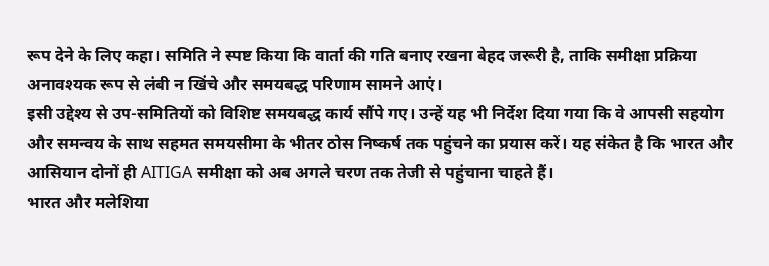रूप देने के लिए कहा। समिति ने स्पष्ट किया कि वार्ता की गति बनाए रखना बेहद जरूरी है, ताकि समीक्षा प्रक्रिया अनावश्यक रूप से लंबी न खिंचे और समयबद्ध परिणाम सामने आएं।
इसी उद्देश्य से उप-समितियों को विशिष्ट समयबद्ध कार्य सौंपे गए। उन्हें यह भी निर्देश दिया गया कि वे आपसी सहयोग और समन्वय के साथ सहमत समयसीमा के भीतर ठोस निष्कर्ष तक पहुंचने का प्रयास करें। यह संकेत है कि भारत और आसियान दोनों ही AITIGA समीक्षा को अब अगले चरण तक तेजी से पहुंचाना चाहते हैं।
भारत और मलेशिया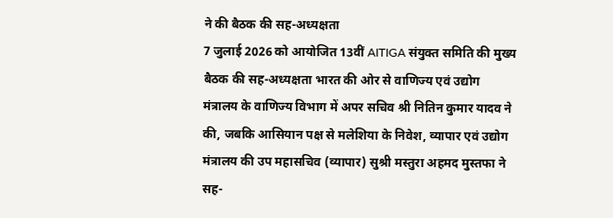ने की बैठक की सह-अध्यक्षता
7 जुलाई 2026 को आयोजित 13वीं AITIGA संयुक्त समिति की मुख्य बैठक की सह-अध्यक्षता भारत की ओर से वाणिज्य एवं उद्योग मंत्रालय के वाणिज्य विभाग में अपर सचिव श्री नितिन कुमार यादव ने की, जबकि आसियान पक्ष से मलेशिया के निवेश, व्यापार एवं उद्योग मंत्रालय की उप महासचिव (व्यापार) सुश्री मस्तुरा अहमद मुस्तफा ने सह-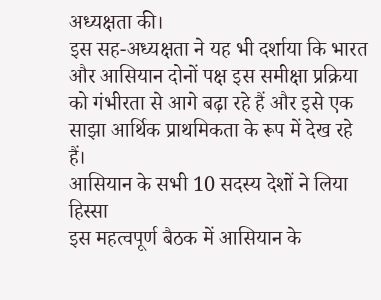अध्यक्षता की।
इस सह-अध्यक्षता ने यह भी दर्शाया कि भारत और आसियान दोनों पक्ष इस समीक्षा प्रक्रिया को गंभीरता से आगे बढ़ा रहे हैं और इसे एक साझा आर्थिक प्राथमिकता के रूप में देख रहे हैं।
आसियान के सभी 10 सदस्य देशों ने लिया हिस्सा
इस महत्वपूर्ण बैठक में आसियान के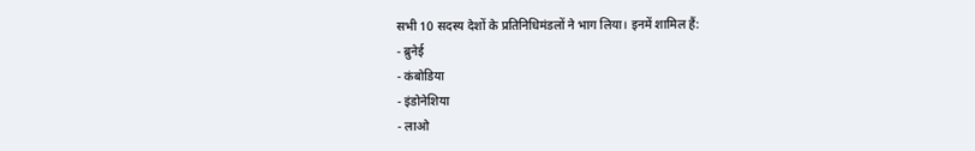सभी 10 सदस्य देशों के प्रतिनिधिमंडलों ने भाग लिया। इनमें शामिल हैं:
- ब्रुनेई
- कंबोडिया
- इंडोनेशिया
- लाओ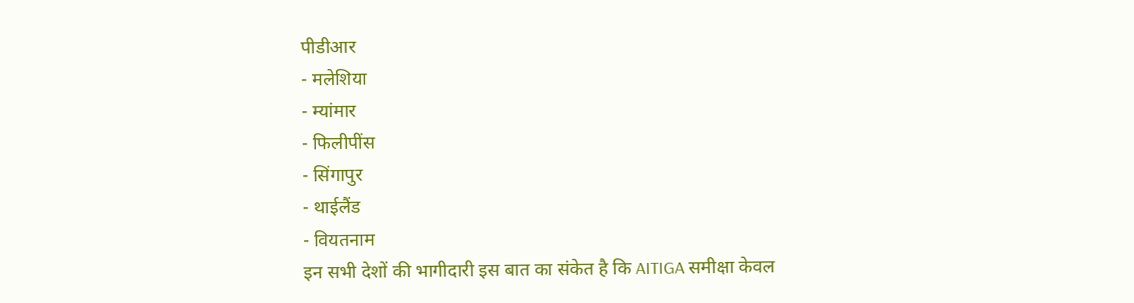पीडीआर
- मलेशिया
- म्यांमार
- फिलीपींस
- सिंगापुर
- थाईलैंड
- वियतनाम
इन सभी देशों की भागीदारी इस बात का संकेत है कि AITIGA समीक्षा केवल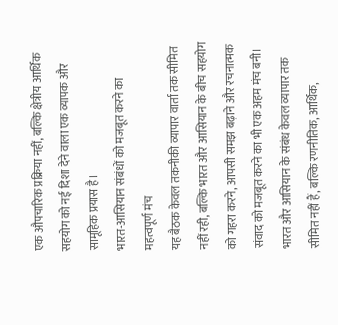एक औपचारिक प्रक्रिया नहीं, बल्कि क्षेत्रीय आर्थिक सहयोग को नई दिशा देने वाला एक व्यापक और सामूहिक प्रयास है।
भारत-आसियान संबंधों को मजबूत करने का महत्वपूर्ण मंच
यह बैठक केवल तकनीकी व्यापार वार्ता तक सीमित नहीं रही, बल्कि भारत और आसियान के बीच सहयोग को गहरा करने, आपसी समझ बढ़ाने और रचनात्मक संवाद को मजबूत करने का भी एक अहम मंच बनी। भारत और आसियान के संबंध केवल व्यापार तक सीमित नहीं हैं, बल्कि रणनीतिक, आर्थिक,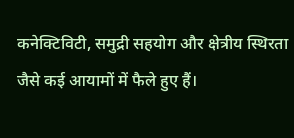कनेक्टिविटी, समुद्री सहयोग और क्षेत्रीय स्थिरता जैसे कई आयामों में फैले हुए हैं।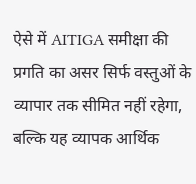ऐसे में AITIGA समीक्षा की प्रगति का असर सिर्फ वस्तुओं के व्यापार तक सीमित नहीं रहेगा, बल्कि यह व्यापक आर्थिक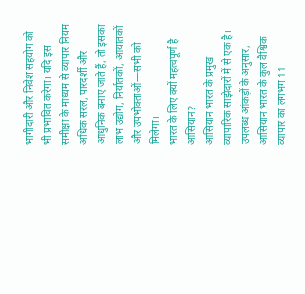भागीदारी और निवेश सहयोग को भी प्रभावित करेगा। यदि इस समीक्षा के माध्यम से व्यापार नियम अधिक सरल, पारदर्शी और आधुनिक बनाए जाते हैं, तो इसका लाभ उद्योग, निर्यातकों, आयातकों और उपभोक्ताओं—सभी को मिलेगा।
भारत के लिए क्यों महत्वपूर्ण है आसियान?
आसियान भारत के प्रमुख व्यापारिक साझेदारों में से एक है। उपलब्ध आंकड़ों के अनुसार, आसियान भारत के कुल वैश्विक व्यापार का लगभग 11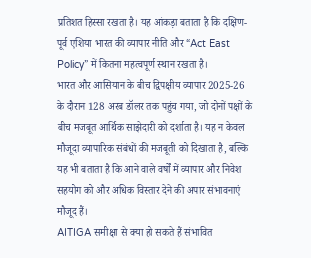प्रतिशत हिस्सा रखता है। यह आंकड़ा बताता है कि दक्षिण-पूर्व एशिया भारत की व्यापार नीति और “Act East Policy” में कितना महत्वपूर्ण स्थान रखता है।
भारत और आसियान के बीच द्विपक्षीय व्यापार 2025-26 के दौरान 128 अरब डॉलर तक पहुंच गया, जो दोनों पक्षों के बीच मजबूत आर्थिक साझेदारी को दर्शाता है। यह न केवल मौजूदा व्यापारिक संबंधों की मजबूती को दिखाता है, बल्कि यह भी बताता है कि आने वाले वर्षों में व्यापार और निवेश सहयोग को और अधिक विस्तार देने की अपार संभावनाएं मौजूद हैं।
AITIGA समीक्षा से क्या हो सकते हैं संभावित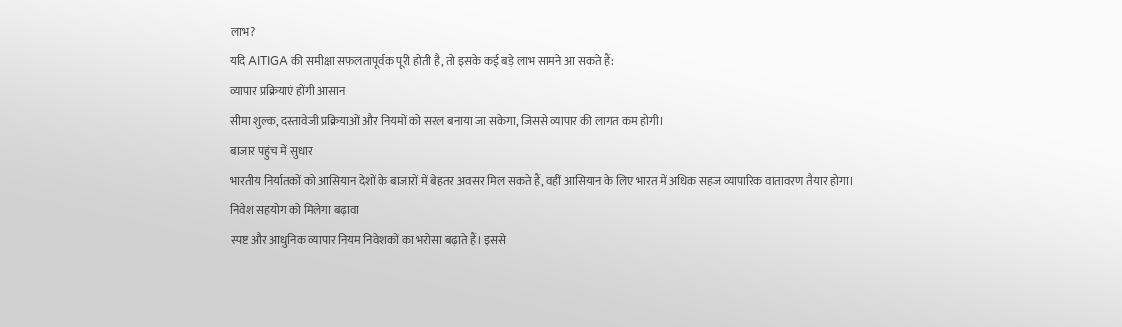लाभ?
यदि AITIGA की समीक्षा सफलतापूर्वक पूरी होती है, तो इसके कई बड़े लाभ सामने आ सकते हैं:
व्यापार प्रक्रियाएं होंगी आसान
सीमा शुल्क, दस्तावेजी प्रक्रियाओं और नियमों को सरल बनाया जा सकेगा, जिससे व्यापार की लागत कम होगी।
बाजार पहुंच में सुधार
भारतीय निर्यातकों को आसियान देशों के बाजारों में बेहतर अवसर मिल सकते हैं, वहीं आसियान के लिए भारत में अधिक सहज व्यापारिक वातावरण तैयार होगा।
निवेश सहयोग को मिलेगा बढ़ावा
स्पष्ट और आधुनिक व्यापार नियम निवेशकों का भरोसा बढ़ाते हैं। इससे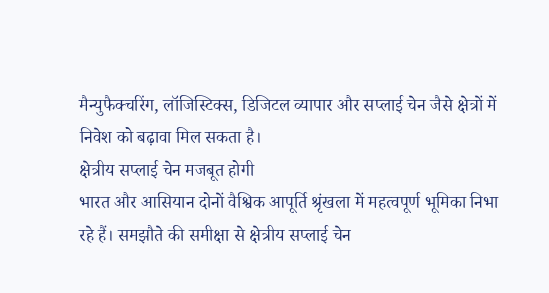मैन्युफैक्चरिंग, लॉजिस्टिक्स, डिजिटल व्यापार और सप्लाई चेन जैसे क्षेत्रों में निवेश को बढ़ावा मिल सकता है।
क्षेत्रीय सप्लाई चेन मजबूत होगी
भारत और आसियान दोनों वैश्विक आपूर्ति श्रृंखला में महत्वपूर्ण भूमिका निभा रहे हैं। समझौते की समीक्षा से क्षेत्रीय सप्लाई चेन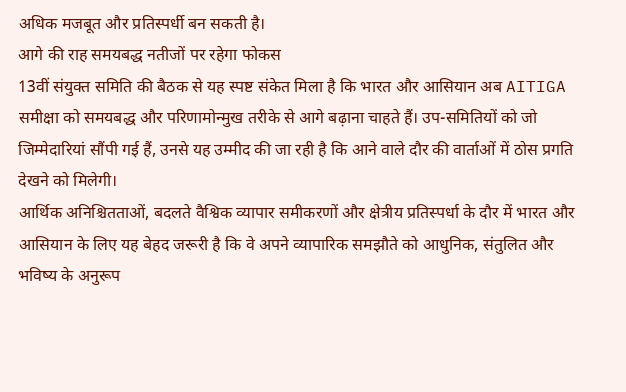अधिक मजबूत और प्रतिस्पर्धी बन सकती है।
आगे की राह समयबद्ध नतीजों पर रहेगा फोकस
13वीं संयुक्त समिति की बैठक से यह स्पष्ट संकेत मिला है कि भारत और आसियान अब AITIGA समीक्षा को समयबद्ध और परिणामोन्मुख तरीके से आगे बढ़ाना चाहते हैं। उप-समितियों को जो जिम्मेदारियां सौंपी गई हैं, उनसे यह उम्मीद की जा रही है कि आने वाले दौर की वार्ताओं में ठोस प्रगति देखने को मिलेगी।
आर्थिक अनिश्चितताओं, बदलते वैश्विक व्यापार समीकरणों और क्षेत्रीय प्रतिस्पर्धा के दौर में भारत और आसियान के लिए यह बेहद जरूरी है कि वे अपने व्यापारिक समझौते को आधुनिक, संतुलित और भविष्य के अनुरूप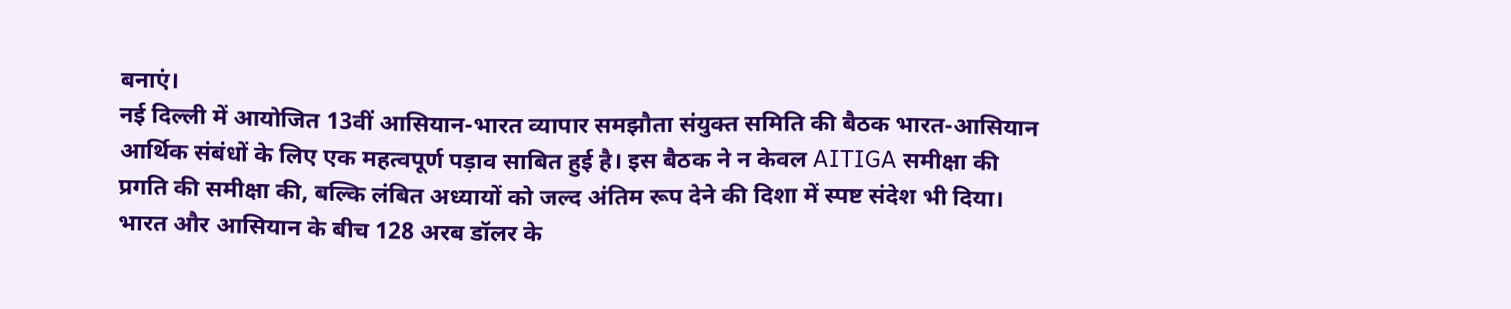बनाएं।
नई दिल्ली में आयोजित 13वीं आसियान-भारत व्यापार समझौता संयुक्त समिति की बैठक भारत-आसियान आर्थिक संबंधों के लिए एक महत्वपूर्ण पड़ाव साबित हुई है। इस बैठक ने न केवल AITIGA समीक्षा की प्रगति की समीक्षा की, बल्कि लंबित अध्यायों को जल्द अंतिम रूप देने की दिशा में स्पष्ट संदेश भी दिया। भारत और आसियान के बीच 128 अरब डॉलर के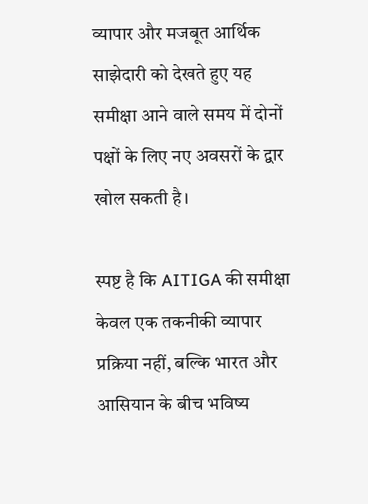व्यापार और मजबूत आर्थिक साझेदारी को देखते हुए यह समीक्षा आने वाले समय में दोनों पक्षों के लिए नए अवसरों के द्वार खोल सकती है।

स्पष्ट है कि AITIGA की समीक्षा केवल एक तकनीकी व्यापार प्रक्रिया नहीं, बल्कि भारत और आसियान के बीच भविष्य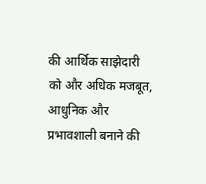की आर्थिक साझेदारी को और अधिक मजबूत, आधुनिक और प्रभावशाली बनाने की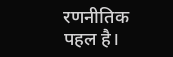रणनीतिक पहल है।